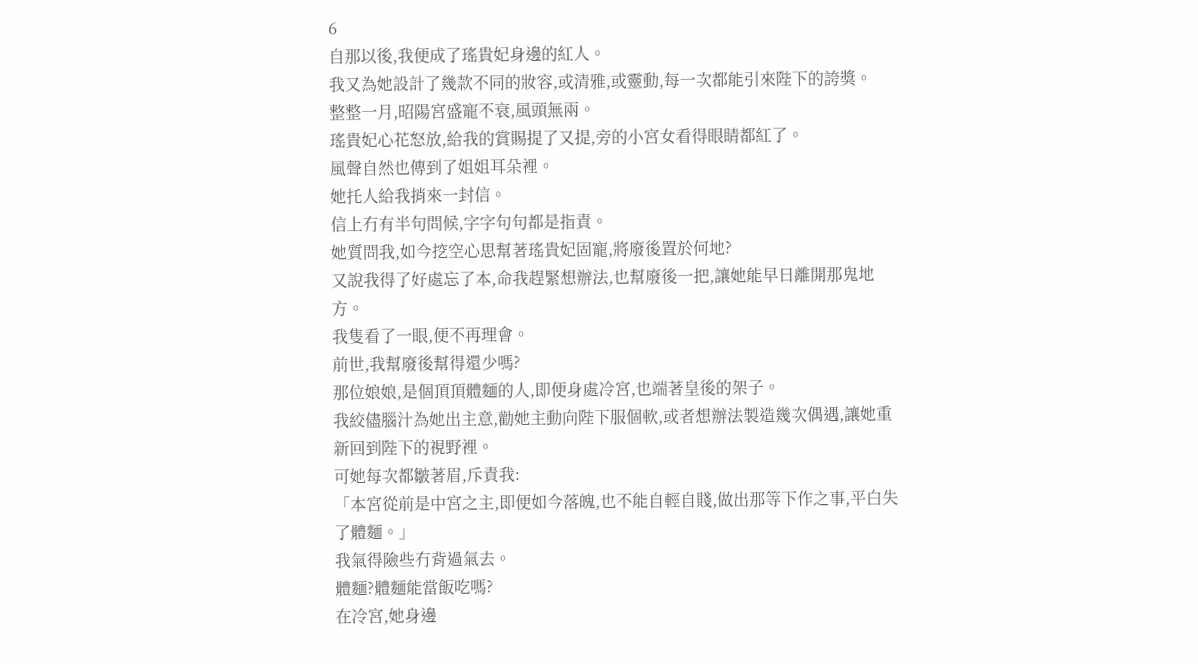6
自那以後,我便成了瑤貴妃身邊的紅人。
我又為她設計了幾款不同的妝容,或清雅,或靈動,每一次都能引來陛下的誇獎。
整整一月,昭陽宮盛寵不衰,風頭無兩。
瑤貴妃心花怒放,給我的賞賜提了又提,旁的小宮女看得眼睛都紅了。
風聲自然也傳到了姐姐耳朵裡。
她托人給我捎來一封信。
信上冇有半句問候,字字句句都是指責。
她質問我,如今挖空心思幫著瑤貴妃固寵,將廢後置於何地?
又說我得了好處忘了本,命我趕緊想辦法,也幫廢後一把,讓她能早日離開那鬼地方。
我隻看了一眼,便不再理會。
前世,我幫廢後幫得還少嗎?
那位娘娘,是個頂頂體麵的人,即便身處冷宮,也端著皇後的架子。
我絞儘腦汁為她出主意,勸她主動向陛下服個軟,或者想辦法製造幾次偶遇,讓她重新回到陛下的視野裡。
可她每次都皺著眉,斥責我:
「本宮從前是中宮之主,即便如今落魄,也不能自輕自賤,做出那等下作之事,平白失了體麵。」
我氣得險些冇背過氣去。
體麵?體麵能當飯吃嗎?
在冷宮,她身邊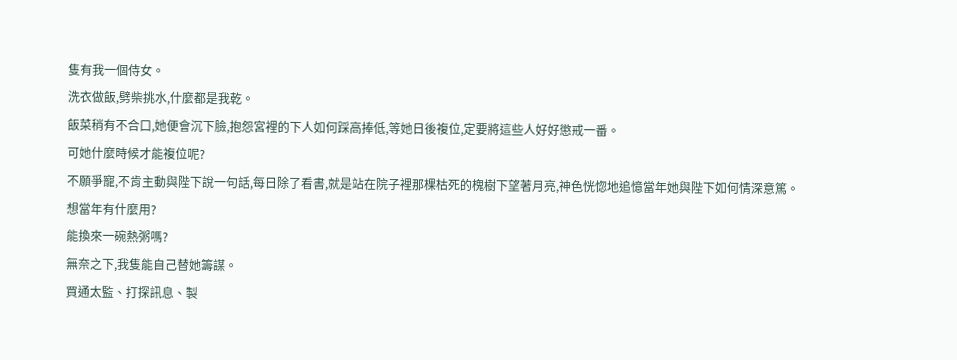隻有我一個侍女。
洗衣做飯,劈柴挑水,什麼都是我乾。
飯菜稍有不合口,她便會沉下臉,抱怨宮裡的下人如何踩高捧低,等她日後複位,定要將這些人好好懲戒一番。
可她什麼時候才能複位呢?
不願爭寵,不肯主動與陛下說一句話,每日除了看書,就是站在院子裡那棵枯死的槐樹下望著月亮,神色恍惚地追憶當年她與陛下如何情深意篤。
想當年有什麼用?
能換來一碗熱粥嗎?
無奈之下,我隻能自己替她籌謀。
買通太監、打探訊息、製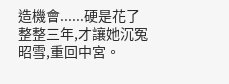造機會......硬是花了整整三年,才讓她沉冤昭雪,重回中宮。